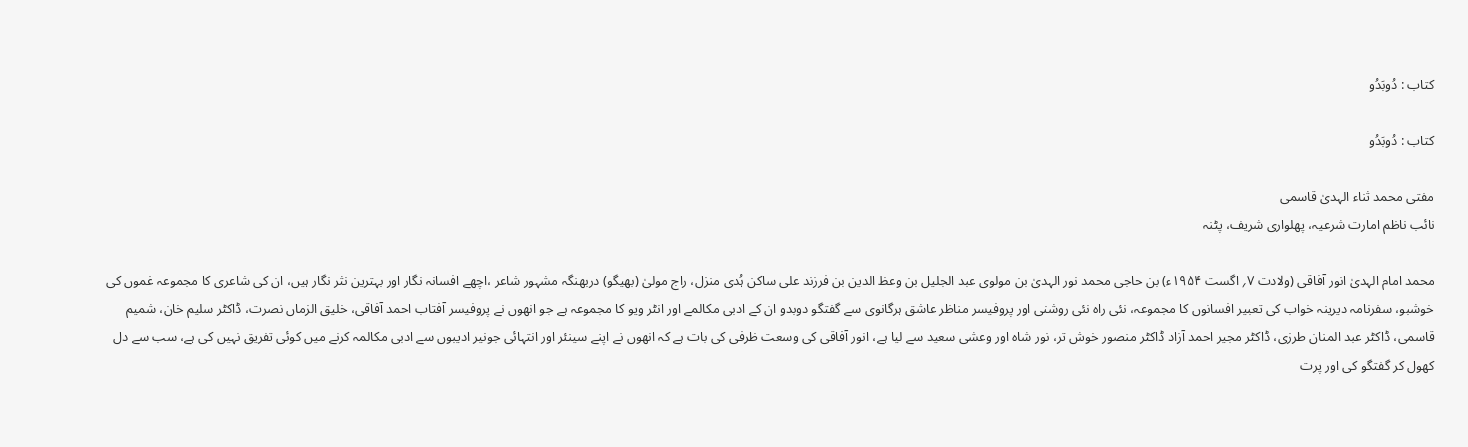کتاب : دُوبَدُو

کتاب : دُوبَدُو

مفتی محمد ثناء الہدیٰ قاسمی
نائب ناظم امارت شرعیہ، پھلواری شریف، پٹنہ

محمد امام الہدیٰ انور آفاقی (ولادت ۷؍ اگست ۱۹۵۴ء) بن حاجی محمد نور الہدیٰ بن مولوی عبد الجلیل بن وعظ الدین بن فرزند علی ساکن ہُدی منزل، راج مولیٰ (بھیگو) دربھنگہ مشہور شاعر ،اچھے افسانہ نگار اور بہترین نثر نگار ہیں، ان کی شاعری کا مجموعہ غموں کی خوشبو، سفرنامہ دیرینہ خواب کی تعبیر افسانوں کا مجموعہ، نئی راہ نئی روشنی اور پروفیسر مناظر عاشق ہرگانوی سے گفتگو دوبدو ان کے ادبی مکالمے اور انٹر ویو کا مجموعہ ہے جو انھوں نے پروفیسر آفتاب احمد آفاقی، خلیق الزماں نصرت، ڈاکٹر سلیم خان، شمیم قاسمی، ڈاکٹر عبد المنان طرزی، ڈاکٹر مجیر احمد آزاد ڈاکٹر منصور خوش تر، نور شاہ اور وعشی سعید سے لیا ہے، انور آفاقی کی وسعت ظرفی کی بات ہے کہ انھوں نے اپنے سینئر اور انتہائی جونیر ادیبوں سے ادبی مکالمہ کرنے میں کوئی تفریق نہیں کی ہے، سب سے دل کھول کر گفتگو کی اور پرت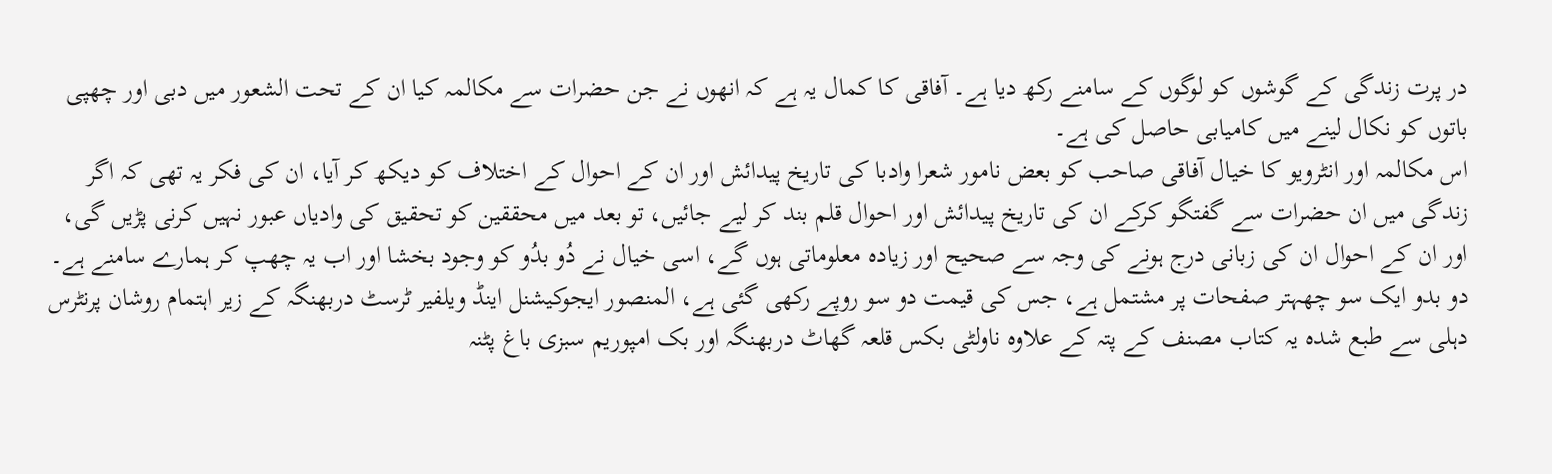در پرت زندگی کے گوشوں کو لوگوں کے سامنے رکھ دیا ہے۔ آفاقی کا کمال یہ ہے کہ انھوں نے جن حضرات سے مکالمہ کیا ان کے تحت الشعور میں دبی اور چھپی باتوں کو نکال لینے میں کامیابی حاصل کی ہے۔
اس مکالمہ اور انٹرویو کا خیال آفاقی صاحب کو بعض نامور شعرا وادبا کی تاریخ پیدائش اور ان کے احوال کے اختلاف کو دیکھ کر آیا، ان کی فکر یہ تھی کہ اگر زندگی میں ان حضرات سے گفتگو کرکے ان کی تاریخ پیدائش اور احوال قلم بند کر لیے جائیں، تو بعد میں محققین کو تحقیق کی وادیاں عبور نہیں کرنی پڑیں گی، اور ان کے احوال ان کی زبانی درج ہونے کی وجہ سے صحیح اور زیادہ معلوماتی ہوں گے، اسی خیال نے دُو بدُو کو وجود بخشا اور اب یہ چھپ کر ہمارے سامنے ہے۔
دو بدو ایک سو چھہتر صفحات پر مشتمل ہے، جس کی قیمت دو سو روپے رکھی گئی ہے، المنصور ایجوکیشنل اینڈ ویلفیر ٹرسٹ دربھنگہ کے زیر اہتمام روشان پرنٹرس دہلی سے طبع شدہ یہ کتاب مصنف کے پتہ کے علاوہ ناولٹی بکس قلعہ گھاٹ دربھنگہ اور بک امپوریم سبزی باغ پٹنہ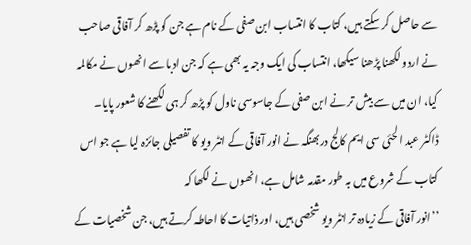سے حاصل کر سکتے ہیں، کتاب کا انتساب ابن صفی کے نام ہے جن کو پڑھ کر آفاقی صاحب نے اردو لکھنا پڑھنا سیکھا، انتساب کی ایک وجہ یہ بھی ہے کہ جن ادبا سے انھوں نے مکالمہ کیا، ان میں سے بیش تر نے ابن صفی کے جاسوسی ناول کو پڑھ کر ہی لکھنے کا شعور پایا۔
ڈاکٹر عبد الحئی سی ایم کالج دربھنگہ نے انور آفاقی کے انٹر ویو کا تفصیلی جائزہ لیا ہے جو اس کتاب کے شروع میں بہ طور مقدمہ شامل ہے، انھوں نے لکھا کہ
’’انور آفاقی کے زیادہ تر انٹر ویو شخصی ہیں، اور ذاتیات کا احاطہ کرتے ہیں، جن شخصیات کے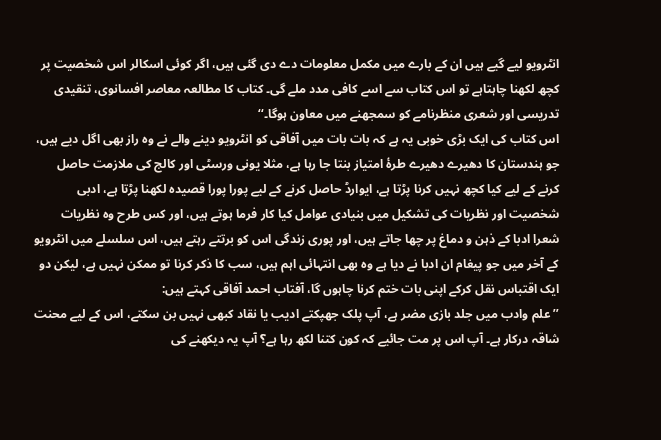انٹرویو لیے گیے ہیں ان کے بارے میں مکمل معلومات دے دی گئی ہیں، اگر کوئی اسکالر اس شخصیت پر کچھ لکھنا چاہتاہے تو اس کتاب سے اسے کافی مدد ملے گی۔ کتاب کا مطالعہ معاصر افسانوی، تنقیدی تدریسی اور شعری منظرنامے کو سمجھنے میں معاون ہوگا۔‘‘
اس کتاب کی ایک بڑی خوبی یہ ہے کہ بات بات میں آفاقی کو انٹرویو دینے والے نے وہ راز بھی اگل دیے ہیں، جو ہندستان کا دھیرے دھیرے طرۂ امتیاز بنتا جا رہا ہے، مثلا یونی ورسٹی اور کالج کی ملازمت حاصل کرنے کے لیے کیا کچھ نہیں کرنا پڑتا ہے، ایوارڈ حاصل کرنے کے لیے پورا پورا قصیدہ لکھنا پڑتا ہے، ادبی شخصیت اور نظریات کی تشکیل میں بنیادی عوامل کیا کار فرما ہوتے ہیں، اور کس طرح وہ نظریات شعرا ادبا کے ذہن و دماغ پر چھا جاتے ہیں، اور پوری زندگی اس کو برتتے رہتے ہیں، اس سلسلے میں انٹرویو کے آخر میں جو پیغام ان ادبا نے دیا ہے وہ بھی انتہائی اہم ہیں، سب کا ذکر کرنا تو ممکن نہیں ہے، لیکن دو ایک اقتباس نقل کرکے اپنی بات ختم کرنا چاہوں گا، آفتاب احمد آفاقی کہتے ہیں:
’’علم وادب میں جلد بازی مضر ہے، آپ پلک جھپکتے ادیب یا نقاد کبھی نہیں بن سکتے، اس کے لیے محنت شاقہ درکار ہے۔ آپ اس پر مت جائیے کہ کون کتنا لکھ رہا ہے؟ آپ یہ دیکھنے کی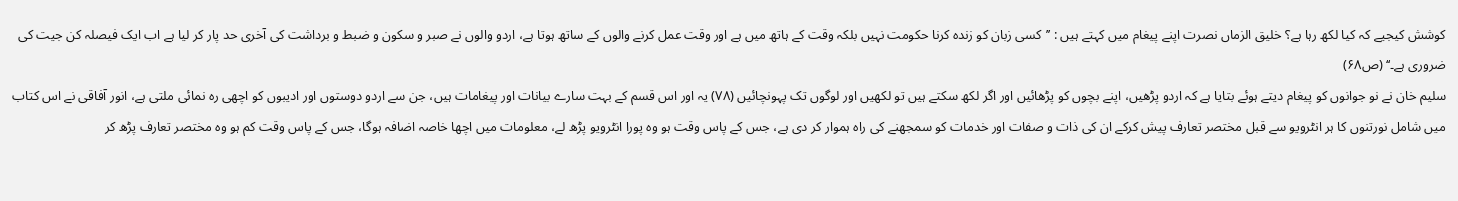کوشش کیجیے کہ کیا لکھ رہا ہے؟ خلیق الزماں نصرت اپنے پیغام میں کہتے ہیں : ’’کسی زبان کو زندہ کرنا حکومت نہیں بلکہ وقت کے ہاتھ میں ہے اور وقت عمل کرنے والوں کے ساتھ ہوتا ہے، اردو والوں نے صبر و سکون و ضبط و برداشت کی آخری حد پار کر لیا ہے اب ایک فیصلہ کن جیت کی ضروری ہے۔‘‘ (ص۶۸)
سلیم خان نے نو جوانوں کو پیغام دیتے ہوئے بتایا ہے کہ اردو پڑھیں، اپنے بچوں کو پڑھائیں اور اگر لکھ سکتے ہیں تو لکھیں اور لوگوں تک پہونچائیں (۷۸) یہ اور اس قسم کے بہت سارے بیانات اور پیغامات ہیں، جن سے اردو دوستوں اور ادیبوں کو اچھی رہ نمائی ملتی ہے، انور آفاقی نے اس کتاب میں شامل نورتنوں کا ہر انٹرویو سے قبل مختصر تعارف پیش کرکے ان کی ذات و صفات اور خدمات کو سمجھنے کی راہ ہموار کر دی ہے، جس کے پاس وقت ہو وہ پورا انٹرویو پڑھ لے، معلومات میں اچھا خاصہ اضافہ ہوگا، جس کے پاس وقت کم ہو وہ مختصر تعارف پڑھ کر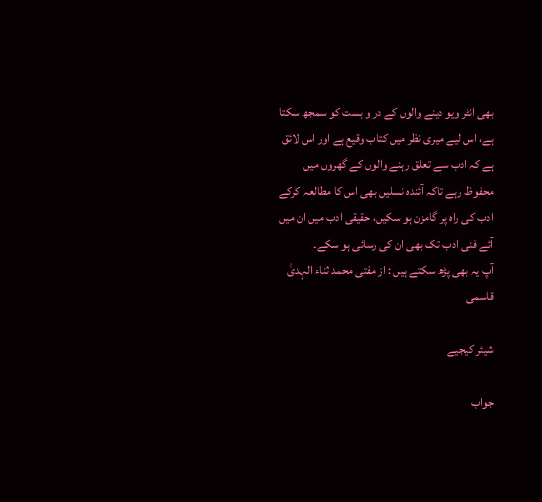بھی انٹر ویو دینے والوں کے در و بست کو سمجھ سکتا ہے، اس لیے میری نظر میں کتاب وقیع ہے اور اس لائق ہے کہ ادب سے تعلق رہنے والوں کے گھروں میں محفوظ رہے تاکہ آئندہ نسلیں بھی اس کا مطالعہ کرکے ادب کی راہ پر گامزن ہو سکیں، حقیقی ادب میں ان میں آئے فنی ادب تک بھی ان کی رسائی ہو سکے۔
آپ یہ بھی پڑھ سکتے ہیں : از مفتی محمد ثناء الہدیٰ قاسمی

شیئر کیجیے

جواب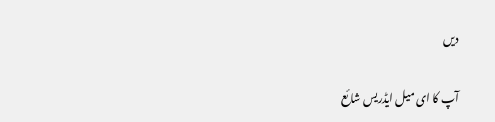دیں

آپ کا ای میل ایڈریس شائع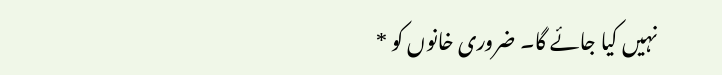نہیں کیا جائے گا۔ ضروری خانوں کو *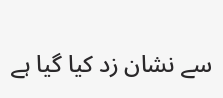سے نشان زد کیا گیا ہے